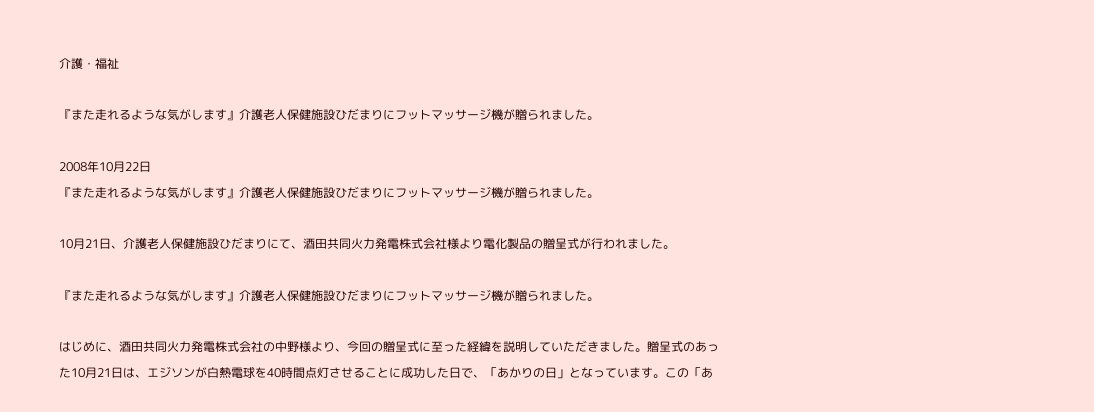介護・福祉

『また走れるような気がします』介護老人保健施設ひだまりにフットマッサージ機が贈られました。

2008年10月22日
『また走れるような気がします』介護老人保健施設ひだまりにフットマッサージ機が贈られました。

10月21日、介護老人保健施設ひだまりにて、酒田共同火力発電株式会社様より電化製品の贈呈式が行われました。

『また走れるような気がします』介護老人保健施設ひだまりにフットマッサージ機が贈られました。

はじめに、酒田共同火力発電株式会社の中野様より、今回の贈呈式に至った経緯を説明していただきました。贈呈式のあった10月21日は、エジソンが白熱電球を40時間点灯させることに成功した日で、「あかりの日」となっています。この「あ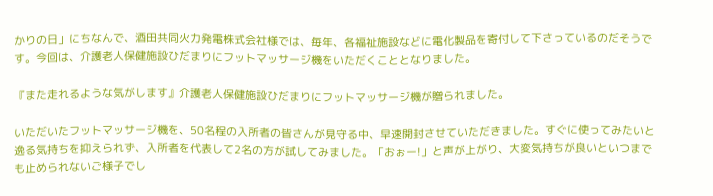かりの日」にちなんで、酒田共同火力発電株式会社様では、毎年、各福祉施設などに電化製品を寄付して下さっているのだそうです。今回は、介護老人保健施設ひだまりにフットマッサージ機をいただくこととなりました。

『また走れるような気がします』介護老人保健施設ひだまりにフットマッサージ機が贈られました。

いただいたフットマッサージ機を、50名程の入所者の皆さんが見守る中、早速開封させていただきました。すぐに使ってみたいと逸る気持ちを抑えられず、入所者を代表して2名の方が試してみました。「おぉー!」と声が上がり、大変気持ちが良いといつまでも止められないご様子でし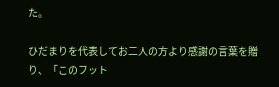た。

ひだまりを代表してお二人の方より感謝の言葉を贈り、「このフット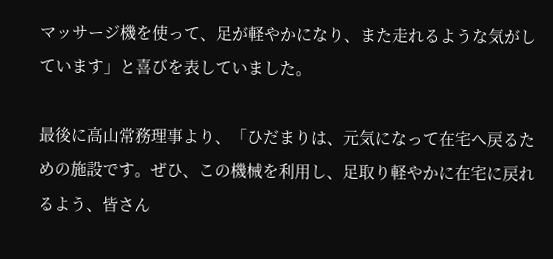マッサージ機を使って、足が軽やかになり、また走れるような気がしています」と喜びを表していました。

最後に高山常務理事より、「ひだまりは、元気になって在宅へ戻るための施設です。ぜひ、この機械を利用し、足取り軽やかに在宅に戻れるよう、皆さん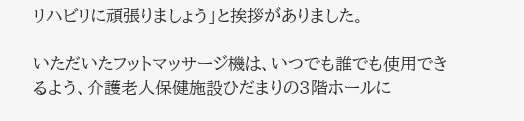リハビリに頑張りましょう」と挨拶がありました。

いただいたフットマッサージ機は、いつでも誰でも使用できるよう、介護老人保健施設ひだまりの3階ホールに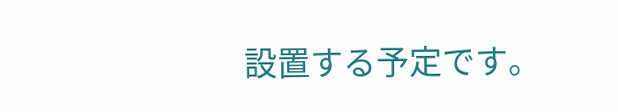設置する予定です。